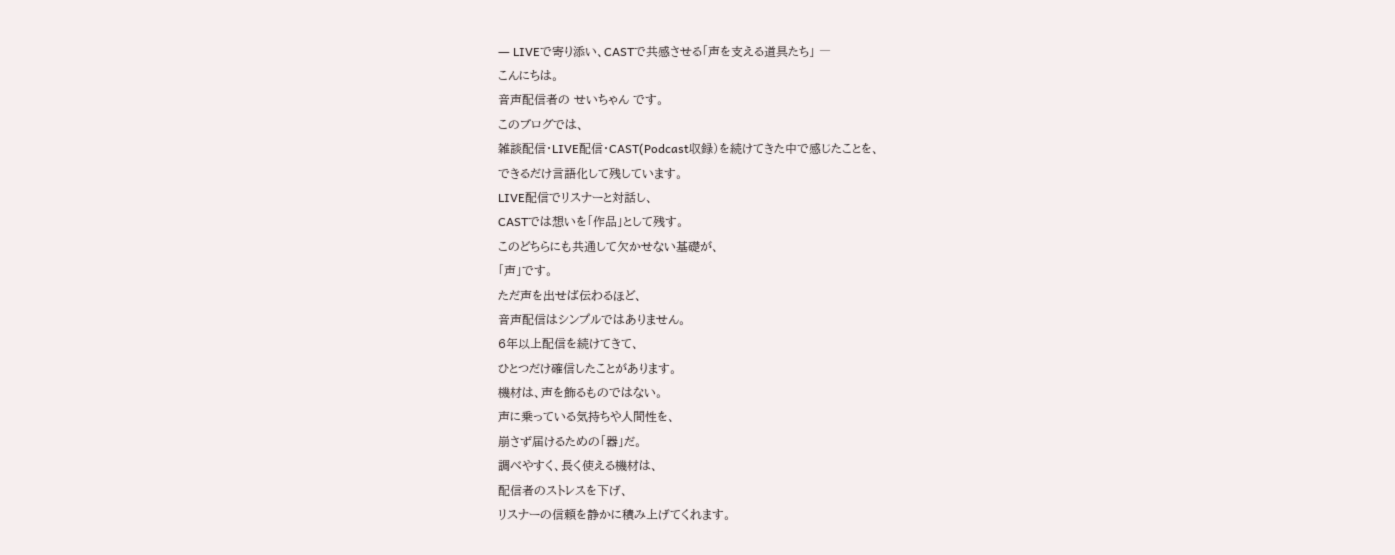― LIVEで寄り添い、CASTで共感させる「声を支える道具たち」 ―
こんにちは。
音声配信者の せいちゃん です。
このブログでは、
雑談配信・LIVE配信・CAST(Podcast収録)を続けてきた中で感じたことを、
できるだけ言語化して残しています。
LIVE配信でリスナーと対話し、
CASTでは想いを「作品」として残す。
このどちらにも共通して欠かせない基礎が、
「声」です。
ただ声を出せば伝わるほど、
音声配信はシンプルではありません。
6年以上配信を続けてきて、
ひとつだけ確信したことがあります。
機材は、声を飾るものではない。
声に乗っている気持ちや人間性を、
崩さず届けるための「器」だ。
調べやすく、長く使える機材は、
配信者のストレスを下げ、
リスナーの信頼を静かに積み上げてくれます。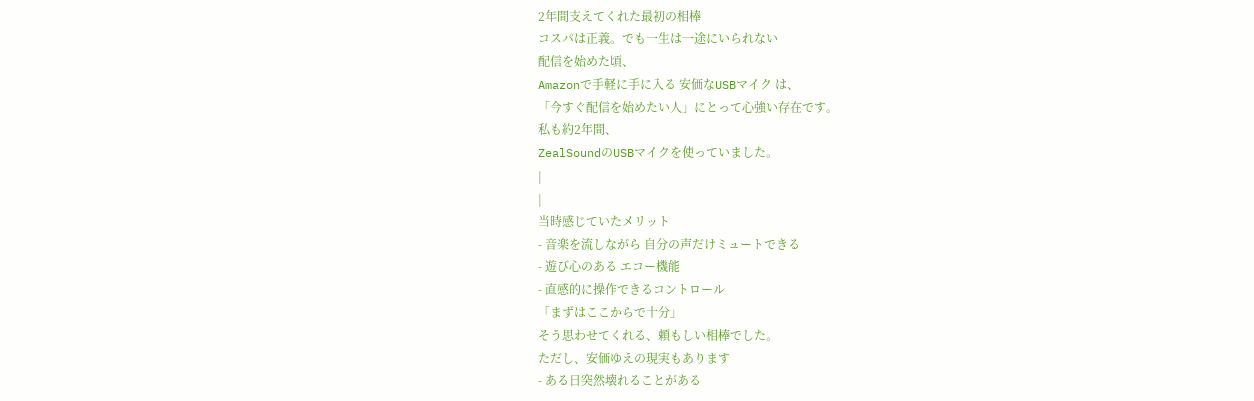2年間支えてくれた最初の相棒
コスパは正義。でも一生は一途にいられない
配信を始めた頃、
Amazonで手軽に手に入る 安価なUSBマイク は、
「今すぐ配信を始めたい人」にとって心強い存在です。
私も約2年間、
ZealSoundのUSBマイクを使っていました。
|
|
当時感じていたメリット
- 音楽を流しながら 自分の声だけミュートできる
- 遊び心のある エコー機能
- 直感的に操作できるコントロール
「まずはここからで十分」
そう思わせてくれる、頼もしい相棒でした。
ただし、安価ゆえの現実もあります
- ある日突然壊れることがある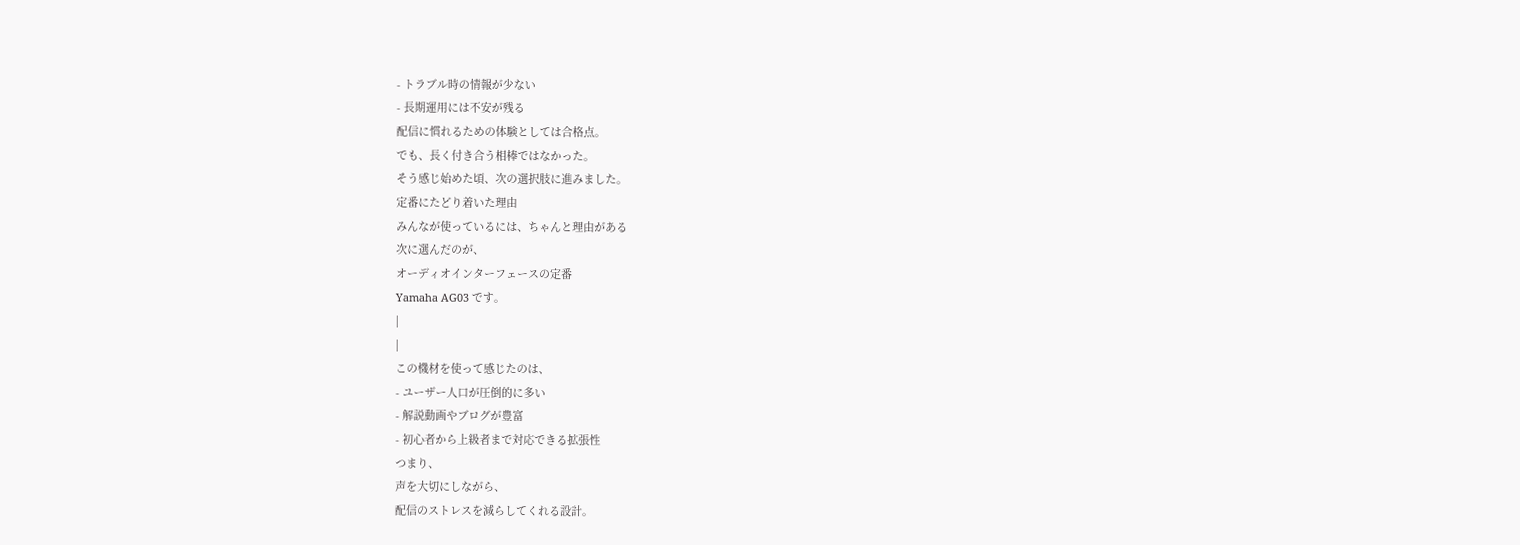- トラブル時の情報が少ない
- 長期運用には不安が残る
配信に慣れるための体験としては合格点。
でも、長く付き合う相棒ではなかった。
そう感じ始めた頃、次の選択肢に進みました。
定番にたどり着いた理由
みんなが使っているには、ちゃんと理由がある
次に選んだのが、
オーディオインターフェースの定番
Yamaha AG03 です。
|
|
この機材を使って感じたのは、
- ユーザー人口が圧倒的に多い
- 解説動画やブログが豊富
- 初心者から上級者まで対応できる拡張性
つまり、
声を大切にしながら、
配信のストレスを減らしてくれる設計。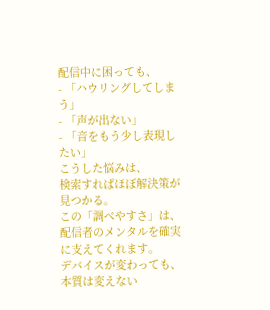配信中に困っても、
- 「ハウリングしてしまう」
- 「声が出ない」
- 「音をもう少し表現したい」
こうした悩みは、
検索すればほぼ解決策が見つかる。
この「調べやすさ」は、
配信者のメンタルを確実に支えてくれます。
デバイスが変わっても、本質は変えない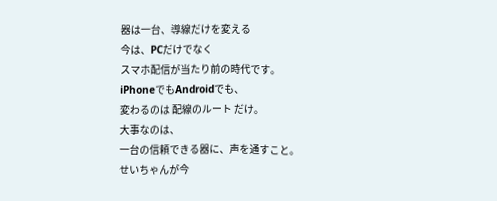器は一台、導線だけを変える
今は、PCだけでなく
スマホ配信が当たり前の時代です。
iPhoneでもAndroidでも、
変わるのは 配線のルート だけ。
大事なのは、
一台の信頼できる器に、声を通すこと。
せいちゃんが今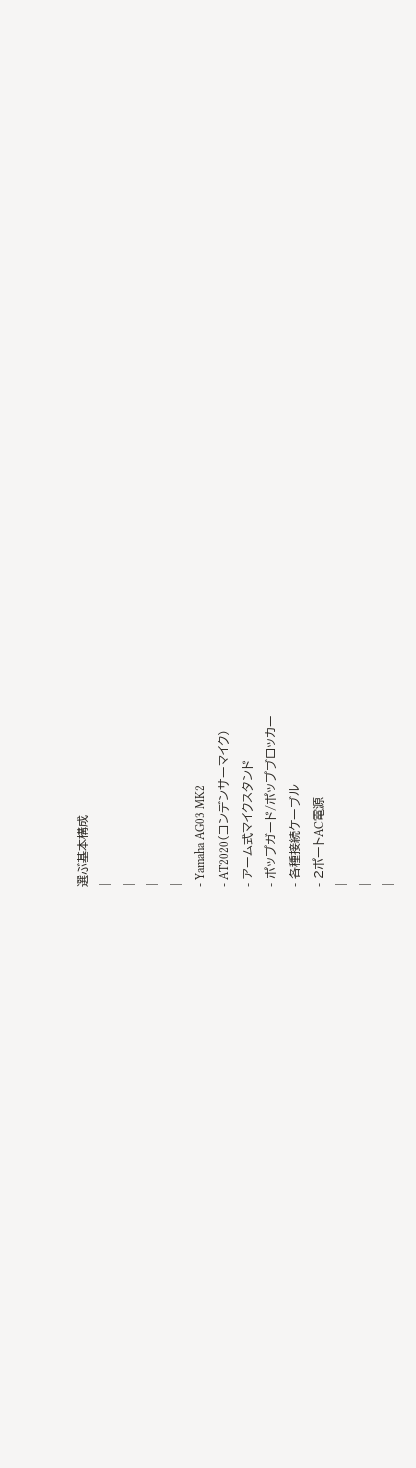選ぶ基本構成
|
|
|
|
- Yamaha AG03 MK2
- AT2020(コンデンサーマイク)
- アーム式マイクスタンド
- ポップガード/ポップブロッカー
- 各種接続ケーブル
- 2ポートAC電源
|
|
|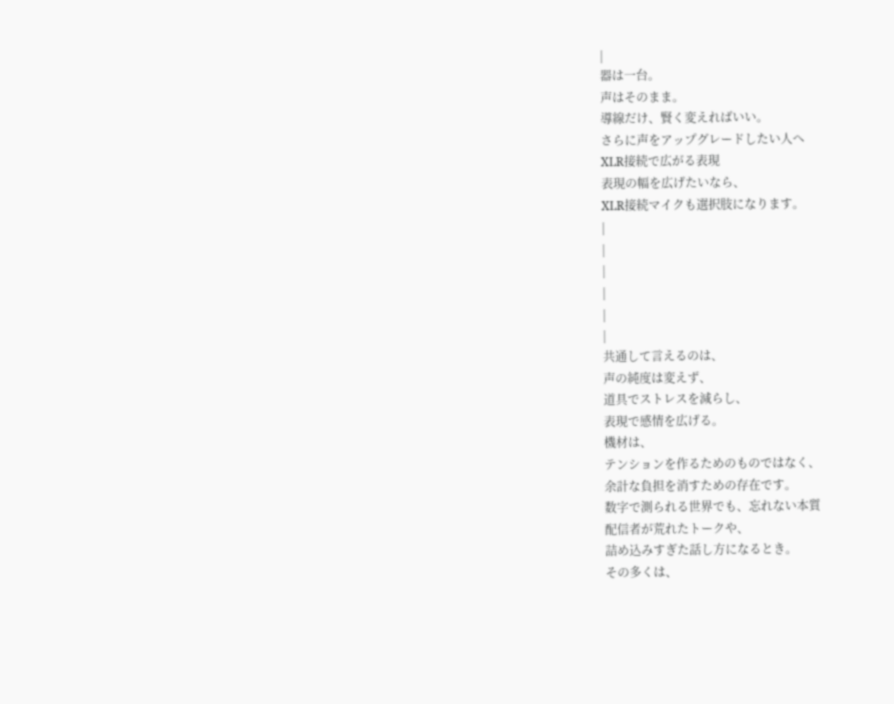|
器は一台。
声はそのまま。
導線だけ、賢く変えればいい。
さらに声をアップグレードしたい人へ
XLR接続で広がる表現
表現の幅を広げたいなら、
XLR接続マイクも選択肢になります。
|
|
|
|
|
|
共通して言えるのは、
声の純度は変えず、
道具でストレスを減らし、
表現で感情を広げる。
機材は、
テンションを作るためのものではなく、
余計な負担を消すための存在です。
数字で測られる世界でも、忘れない本質
配信者が荒れたトークや、
詰め込みすぎた話し方になるとき。
その多くは、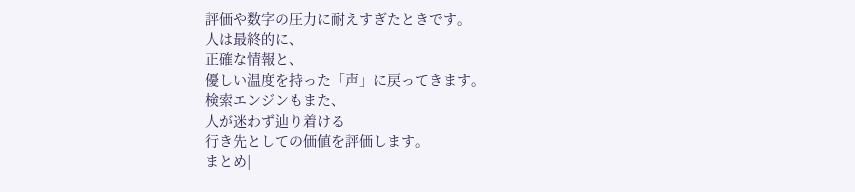評価や数字の圧力に耐えすぎたときです。
人は最終的に、
正確な情報と、
優しい温度を持った「声」に戻ってきます。
検索エンジンもまた、
人が迷わず辿り着ける
行き先としての価値を評価します。
まとめ|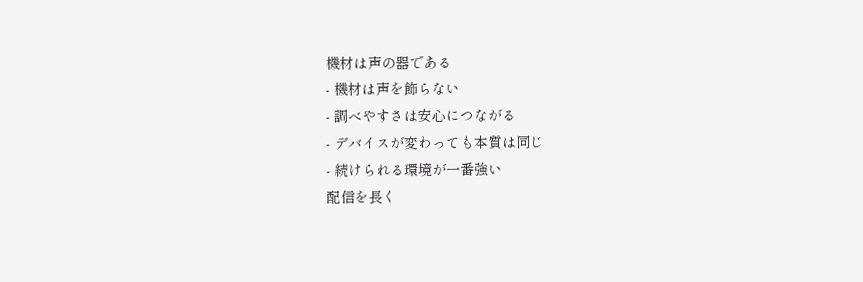機材は声の器である
- 機材は声を飾らない
- 調べやすさは安心につながる
- デバイスが変わっても本質は同じ
- 続けられる環境が一番強い
配信を長く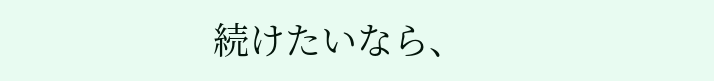続けたいなら、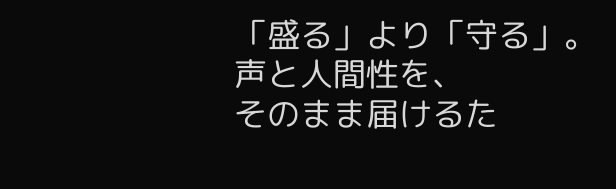「盛る」より「守る」。
声と人間性を、
そのまま届けるた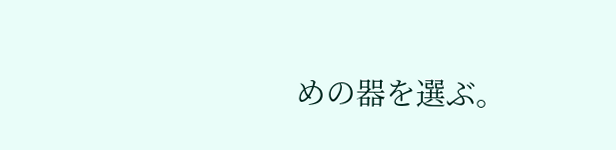めの器を選ぶ。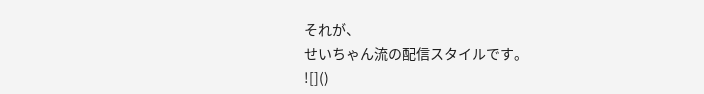それが、
せいちゃん流の配信スタイルです。
![]()